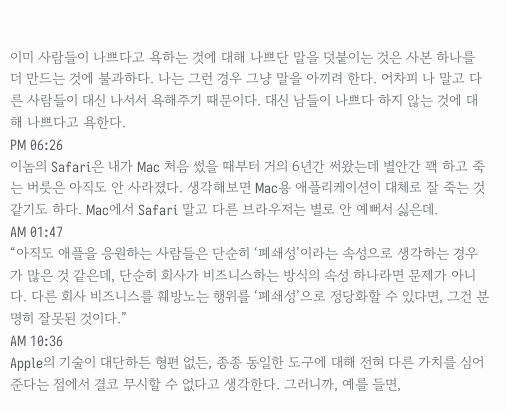이미 사람들이 나쁘다고 욕하는 것에 대해 나쁘단 말을 덧붙이는 것은 사본 하나를 더 만드는 것에 불과하다. 나는 그런 경우 그냥 말을 아끼려 한다. 어차피 나 말고 다른 사람들이 대신 나서서 욕해주기 때문이다. 대신 남들이 나쁘다 하지 않는 것에 대해 나쁘다고 욕한다.
PM 06:26
이놈의 Safari은 내가 Mac 처음 썼을 때부터 거의 6년간 써왔는데 별안간 꽥 하고 죽는 버릇은 아직도 안 사라졌다. 생각해보면 Mac용 애플리케이션이 대체로 잘 죽는 것 같기도 하다. Mac에서 Safari 말고 다른 브라우저는 별로 안 예뻐서 싫은데.
AM 01:47
“아직도 애플을 응원하는 사람들은 단순히 ‘폐쇄성’이라는 속성으로 생각하는 경우가 많은 것 같은데, 단순히 회사가 비즈니스하는 방식의 속성 하나라면 문제가 아니다. 다른 회사 비즈니스를 훼방노는 행위를 ‘폐쇄성’으로 정당화할 수 있다면, 그건 분명히 잘못된 것이다.”
AM 10:36
Apple의 기술이 대단하든 형편 없든, 종종 동일한 도구에 대해 전혀 다른 가치를 심어준다는 점에서 결코 무시할 수 없다고 생각한다. 그러니까, 예를 들면,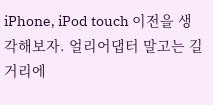iPhone, iPod touch 이전을 생각해보자. 얼리어댑터 말고는 길거리에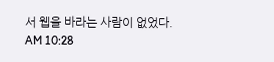서 웹을 바라는 사람이 없었다.
AM 10:28